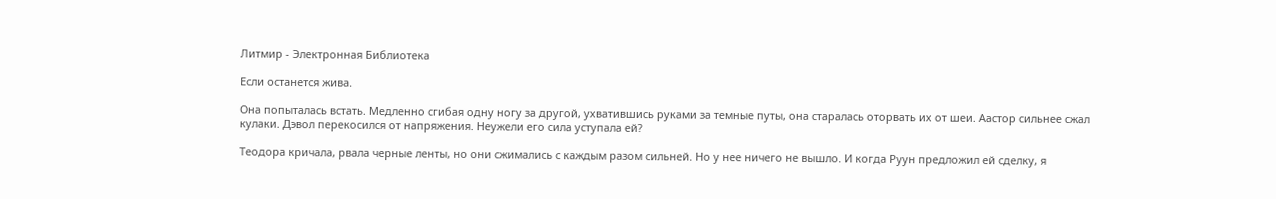Литмир - Электронная Библиотека

Если останется жива.

Она попыталась встать. Медленно сгибая одну ногу за другой, ухватившись руками за темные путы, она старалась оторвать их от шеи. Аастор сильнее сжал кулаки. Дэвол перекосился от напряжения. Неужели его сила уступала ей?

Теодора кричала, рвала черные ленты, но они сжимались с каждым разом сильней. Но у нее ничего не вышло. И когда Руун предложил ей сделку, я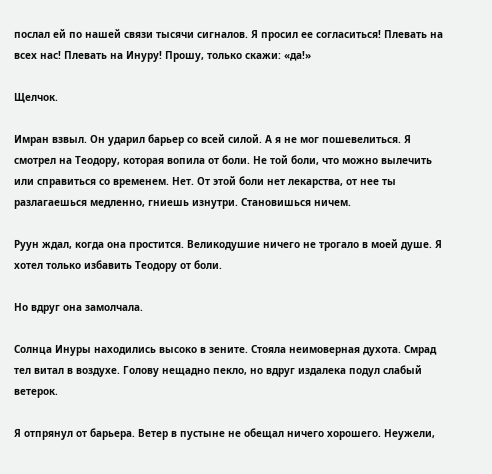послал ей по нашей связи тысячи сигналов. Я просил ее согласиться! Плевать на всех нас! Плевать на Инуру! Прошу, только скажи: «да!»

Щелчок.

Имран взвыл. Он ударил барьер со всей силой. А я не мог пошевелиться. Я смотрел на Теодору, которая вопила от боли. Не той боли, что можно вылечить или справиться со временем. Нет. От этой боли нет лекарства, от нее ты разлагаешься медленно, гниешь изнутри. Становишься ничем.

Руун ждал, когда она простится. Великодушие ничего не трогало в моей душе. Я хотел только избавить Теодору от боли.

Но вдруг она замолчала.

Солнца Инуры находились высоко в зените. Стояла неимоверная духота. Смрад тел витал в воздухе. Голову нещадно пекло, но вдруг издалека подул слабый ветерок.

Я отпрянул от барьера. Ветер в пустыне не обещал ничего хорошего. Неужели,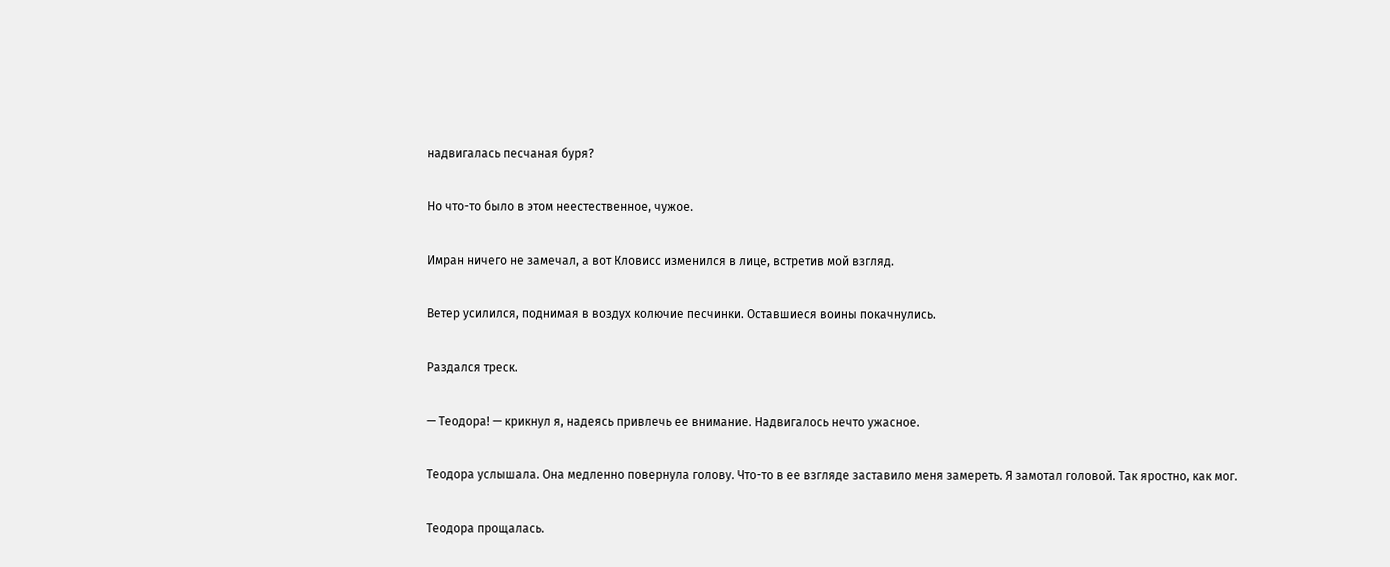надвигалась песчаная буря?

Но что-то было в этом неестественное, чужое.

Имран ничего не замечал, а вот Кловисс изменился в лице, встретив мой взгляд.

Ветер усилился, поднимая в воздух колючие песчинки. Оставшиеся воины покачнулись.

Раздался треск.

— Теодора! — крикнул я, надеясь привлечь ее внимание. Надвигалось нечто ужасное.

Теодора услышала. Она медленно повернула голову. Что-то в ее взгляде заставило меня замереть. Я замотал головой. Так яростно, как мог.

Теодора прощалась.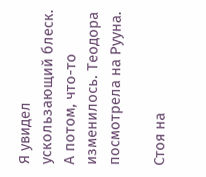Я увидел ускользающий блеск. А потом, что-то изменилось. Теодора посмотрела на Рууна.

Стоя на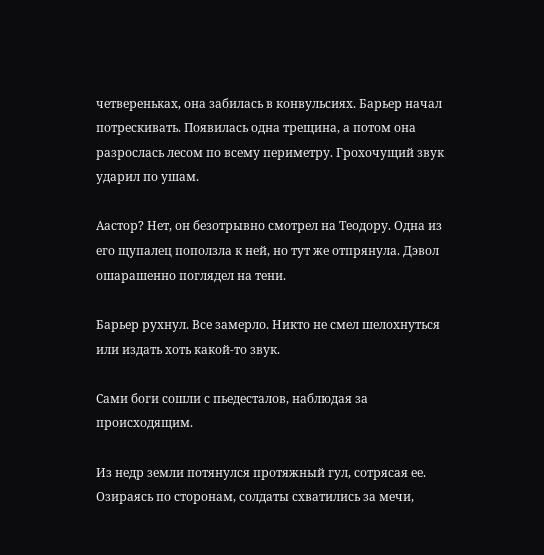четвереньках, она забилась в конвульсиях. Барьер начал потрескивать. Появилась одна трещина, а потом она разрослась лесом по всему периметру. Грохочущий звук ударил по ушам.

Аастор? Нет, он безотрывно смотрел на Теодору. Одна из его щупалец поползла к ней, но тут же отпрянула. Дэвол ошарашенно поглядел на тени.

Барьер рухнул. Все замерло. Никто не смел шелохнуться или издать хоть какой-то звук.

Сами боги сошли с пьедесталов, наблюдая за происходящим.

Из недр земли потянулся протяжный гул, сотрясая ее. Озираясь по сторонам, солдаты схватились за мечи,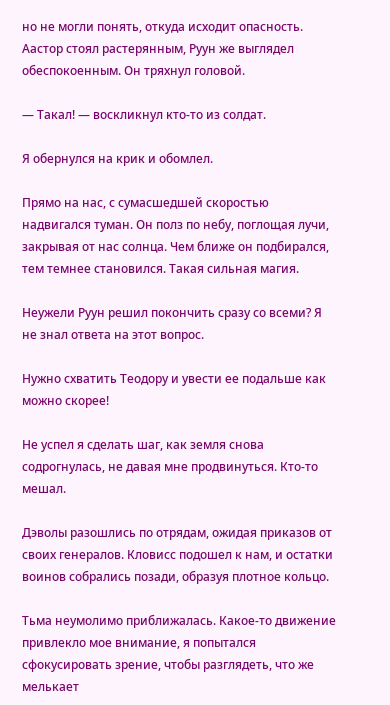но не могли понять, откуда исходит опасность. Аастор стоял растерянным, Руун же выглядел обеспокоенным. Он тряхнул головой.

— Такал! — воскликнул кто-то из солдат.

Я обернулся на крик и обомлел.

Прямо на нас, с сумасшедшей скоростью надвигался туман. Он полз по небу, поглощая лучи, закрывая от нас солнца. Чем ближе он подбирался, тем темнее становился. Такая сильная магия.

Неужели Руун решил покончить сразу со всеми? Я не знал ответа на этот вопрос.

Нужно схватить Теодору и увести ее подальше как можно скорее!

Не успел я сделать шаг, как земля снова содрогнулась, не давая мне продвинуться. Кто-то мешал.

Дэволы разошлись по отрядам, ожидая приказов от своих генералов. Кловисс подошел к нам, и остатки воинов собрались позади, образуя плотное кольцо.

Тьма неумолимо приближалась. Какое-то движение привлекло мое внимание, я попытался сфокусировать зрение, чтобы разглядеть, что же мелькает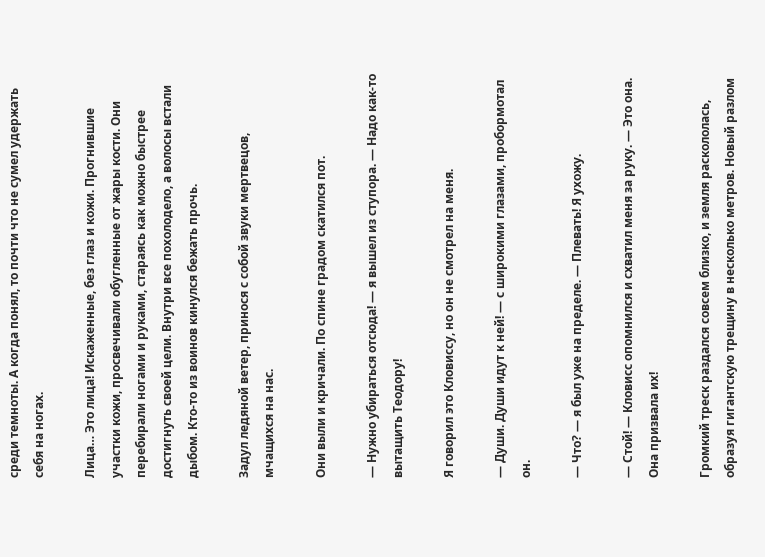среди темноты. А когда понял, то почти что не сумел удержать себя на ногах.

Лица… Это лица! Искаженные, без глаз и кожи. Прогнившие участки кожи, просвечивали обугленные от жары кости. Они перебирали ногами и руками, стараясь как можно быстрее достигнуть своей цели. Внутри все похолодело, а волосы встали дыбом. Кто-то из воинов кинулся бежать прочь.

Задул ледяной ветер, принося с собой звуки мертвецов, мчащихся на нас.

Они выли и кричали. По спине градом скатился пот.

— Нужно убираться отсюда! — я вышел из ступора. — Надо как-то вытащить Теодору!

Я говорил это Кловиссу, но он не смотрел на меня.

— Души. Души идут к ней! — с широкими глазами, пробормотал он.

— Что? — я был уже на пределе. — Плевать! Я ухожу.

— Стой! — Кловисс опомнился и схватил меня за руку. — Это она. Она призвала их!

Громкий треск раздался совсем близко, и земля раскололась, образуя гигантскую трещину в несколько метров. Новый разлом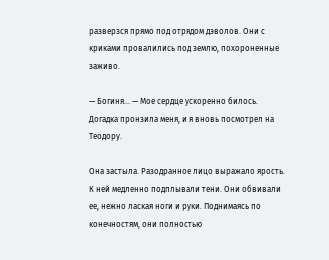разверзся прямо под отрядом дэволов. Они с криками провалились под землю, похороненные заживо.

— Богиня… — Мое сердце ускоренно билось. Догадка пронзила меня, и я вновь посмотрел на Теодору.

Она застыла. Разодранное лицо выражало ярость. К ней медленно подплывали тени. Они обвивали ее, нежно лаская ноги и руки. Поднимаясь по конечностям, они полностью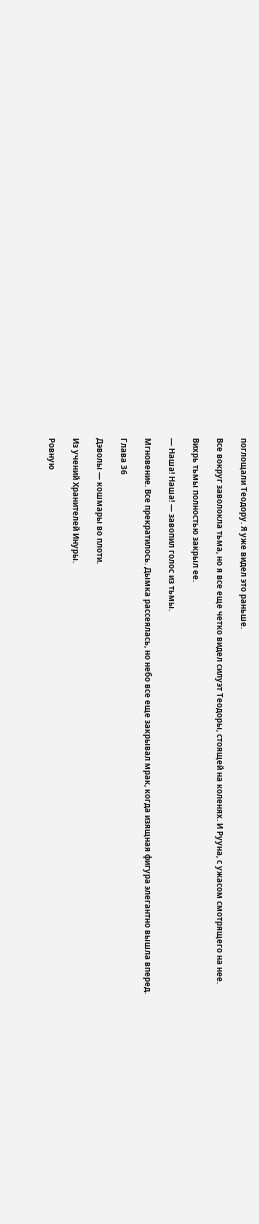поглощали Теодору. Я уже видел это раньше.

Все вокруг заволокла тьма, но я все еще четко видел силуэт Теодоры, стоящей на коленях. И Рууна, с ужасом смотрящего на нее.

Вихрь тьмы полностью закрыл ее.

— Наша! Наша! — завопил голос из тьмы.

Мгновение. Все прекратилось. Дымка рассеялась, но небо все еще закрывал мрак, когда изящная фигура элегантно вышла вперед.

Глава 36

Дэволы — кошмары во плоти.

Из учений Хранителей Инуры.

Ровную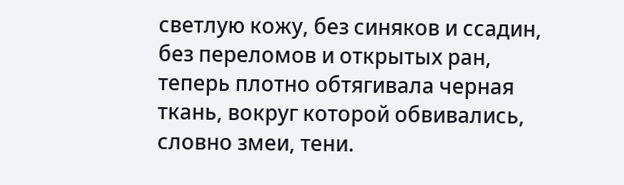светлую кожу, без синяков и ссадин, без переломов и открытых ран, теперь плотно обтягивала черная ткань, вокруг которой обвивались, словно змеи, тени.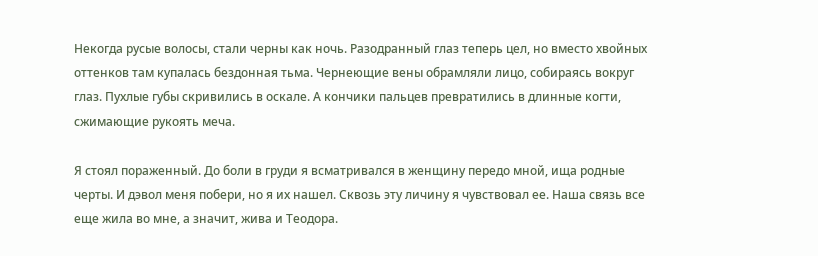Некогда русые волосы, стали черны как ночь. Разодранный глаз теперь цел, но вместо хвойных оттенков там купалась бездонная тьма. Чернеющие вены обрамляли лицо, собираясь вокруг глаз. Пухлые губы скривились в оскале. А кончики пальцев превратились в длинные когти, сжимающие рукоять меча.

Я стоял пораженный. До боли в груди я всматривался в женщину передо мной, ища родные черты. И дэвол меня побери, но я их нашел. Сквозь эту личину я чувствовал ее. Наша связь все еще жила во мне, а значит, жива и Теодора.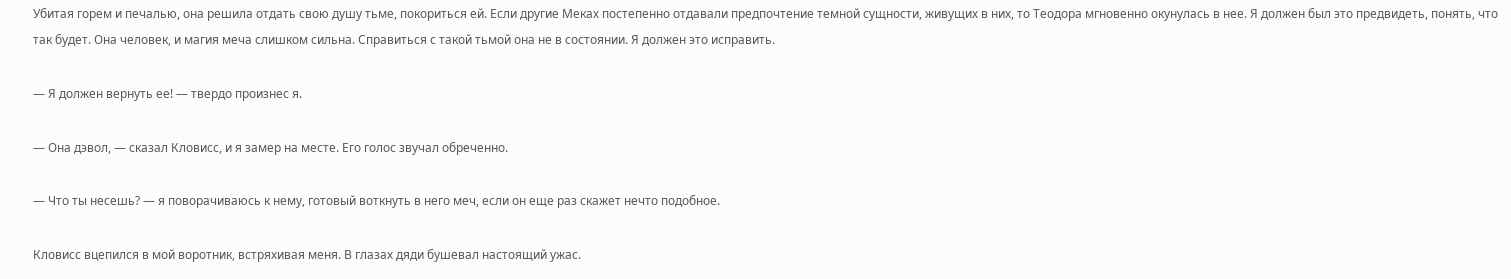Убитая горем и печалью, она решила отдать свою душу тьме, покориться ей. Если другие Меках постепенно отдавали предпочтение темной сущности, живущих в них, то Теодора мгновенно окунулась в нее. Я должен был это предвидеть, понять, что так будет. Она человек, и магия меча слишком сильна. Справиться с такой тьмой она не в состоянии. Я должен это исправить.

— Я должен вернуть ее! — твердо произнес я.

— Она дэвол, — сказал Кловисс, и я замер на месте. Его голос звучал обреченно.

— Что ты несешь? — я поворачиваюсь к нему, готовый воткнуть в него меч, если он еще раз скажет нечто подобное.

Кловисс вцепился в мой воротник, встряхивая меня. В глазах дяди бушевал настоящий ужас.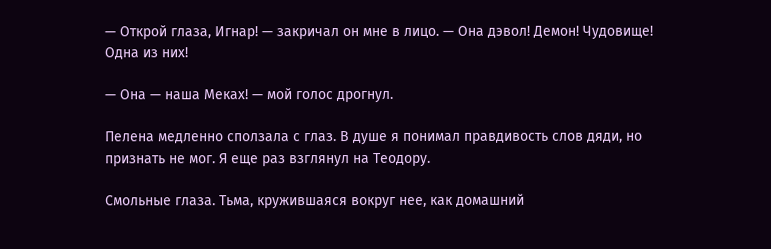— Открой глаза, Игнар! — закричал он мне в лицо. — Она дэвол! Демон! Чудовище! Одна из них!

— Она — наша Меках! — мой голос дрогнул.

Пелена медленно сползала с глаз. В душе я понимал правдивость слов дяди, но признать не мог. Я еще раз взглянул на Теодору.

Смольные глаза. Тьма, кружившаяся вокруг нее, как домашний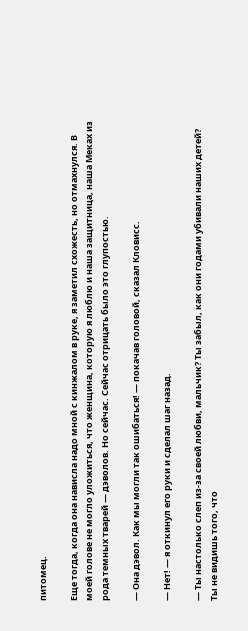питомец.

Еще тогда, когда она нависла надо мной с кинжалом в руке, я заметил схожесть, но отмахнулся. В моей голове не могло уложиться, что женщина, которую я люблю и наша защитница, наша Меках из рода темных тварей — дэволов. Но сейчас. Сейчас отрицать было это глупостью.

— Она дэвол. Как мы могли так ошибаться! — покачав головой, сказал Кловисс.

— Нет! — я откинул его руки и сделал шаг назад.

— Ты настолько слеп из-за своей любви, мальчик? Ты забыл, как они годами убивали наших детей? Ты не видишь того, что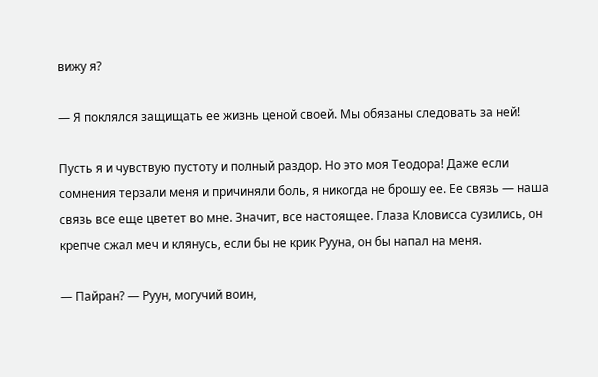вижу я?

— Я поклялся защищать ее жизнь ценой своей. Мы обязаны следовать за ней!

Пусть я и чувствую пустоту и полный раздор. Но это моя Теодора! Даже если сомнения терзали меня и причиняли боль, я никогда не брошу ее. Ее связь — наша связь все еще цветет во мне. Значит, все настоящее. Глаза Кловисса сузились, он крепче сжал меч и клянусь, если бы не крик Рууна, он бы напал на меня.

— Пайран? — Руун, могучий воин,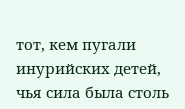тот, кем пугали инурийских детей, чья сила была столь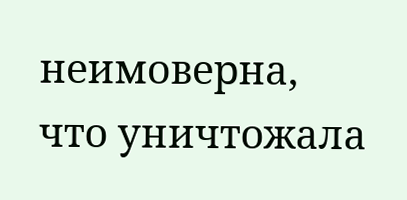неимоверна, что уничтожала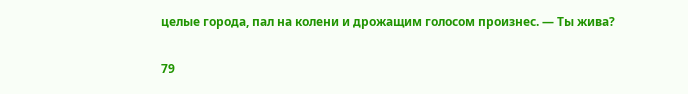целые города, пал на колени и дрожащим голосом произнес. — Ты жива?

79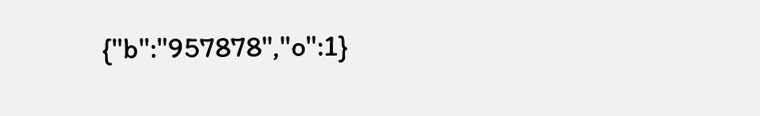{"b":"957878","o":1}